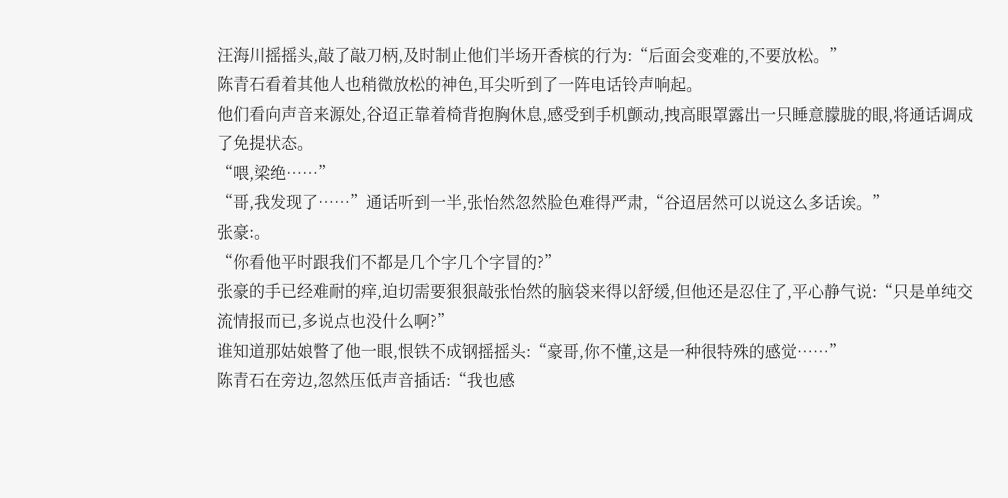汪海川摇摇头,敲了敲刀柄,及时制止他们半场开香槟的行为:“后面会变难的,不要放松。”
陈青石看着其他人也稍微放松的神色,耳尖听到了一阵电话铃声响起。
他们看向声音来源处,谷迢正靠着椅背抱胸休息,感受到手机颤动,拽高眼罩露出一只睡意朦胧的眼,将通话调成了免提状态。
“喂,梁绝……”
“哥,我发现了……”通话听到一半,张怡然忽然脸色难得严肃,“谷迢居然可以说这么多话诶。”
张豪:。
“你看他平时跟我们不都是几个字几个字冒的?”
张豪的手已经难耐的痒,迫切需要狠狠敲张怡然的脑袋来得以舒缓,但他还是忍住了,平心静气说:“只是单纯交流情报而已,多说点也没什么啊?”
谁知道那姑娘瞥了他一眼,恨铁不成钢摇摇头:“豪哥,你不懂,这是一种很特殊的感觉……”
陈青石在旁边,忽然压低声音插话:“我也感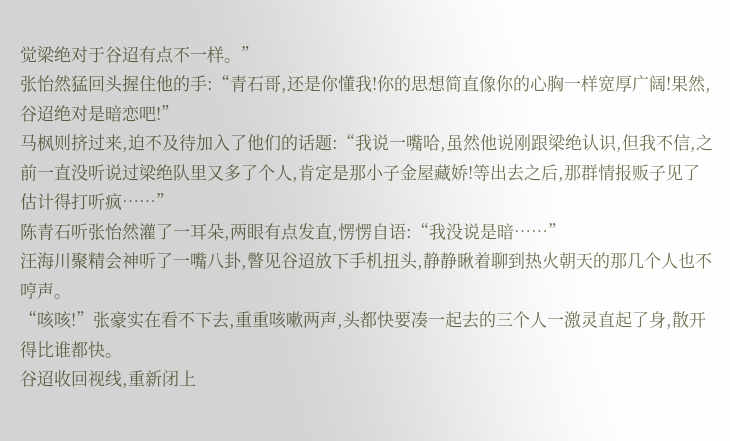觉梁绝对于谷迢有点不一样。”
张怡然猛回头握住他的手:“青石哥,还是你懂我!你的思想简直像你的心胸一样宽厚广阔!果然,谷迢绝对是暗恋吧!”
马枫则挤过来,迫不及待加入了他们的话题:“我说一嘴哈,虽然他说刚跟梁绝认识,但我不信,之前一直没听说过梁绝队里又多了个人,肯定是那小子金屋藏娇!等出去之后,那群情报贩子见了估计得打听疯……”
陈青石听张怡然灌了一耳朵,两眼有点发直,愣愣自语:“我没说是暗……”
汪海川聚精会神听了一嘴八卦,瞥见谷迢放下手机扭头,静静瞅着聊到热火朝天的那几个人也不哼声。
“咳咳!”张豪实在看不下去,重重咳嗽两声,头都快要凑一起去的三个人一激灵直起了身,散开得比谁都快。
谷迢收回视线,重新闭上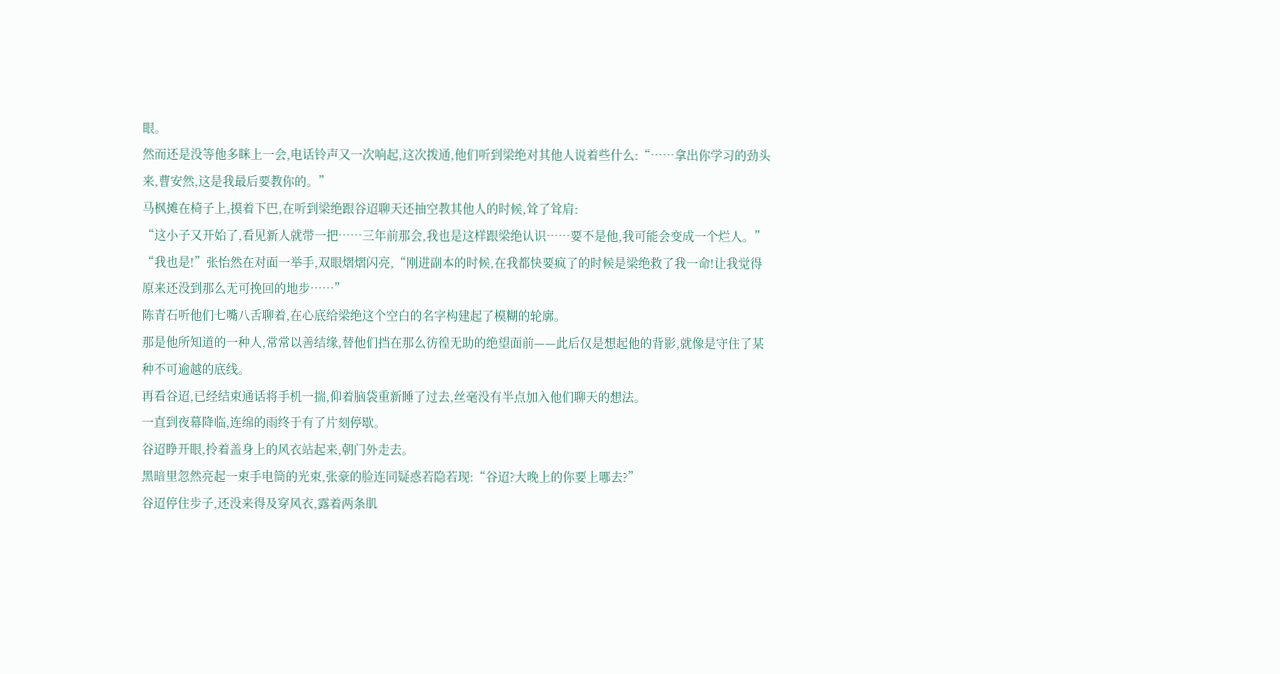眼。
然而还是没等他多眯上一会,电话铃声又一次响起,这次拨通,他们听到梁绝对其他人说着些什么:“……拿出你学习的劲头来,曹安然,这是我最后要教你的。”
马枫摊在椅子上,摸着下巴,在听到梁绝跟谷迢聊天还抽空教其他人的时候,耸了耸肩:
“这小子又开始了,看见新人就带一把……三年前那会,我也是这样跟梁绝认识……要不是他,我可能会变成一个烂人。”
“我也是!”张怡然在对面一举手,双眼熠熠闪亮,“刚进副本的时候,在我都快要疯了的时候是梁绝救了我一命!让我觉得原来还没到那么无可挽回的地步……”
陈青石听他们七嘴八舌聊着,在心底给梁绝这个空白的名字构建起了模糊的轮廓。
那是他所知道的一种人,常常以善结缘,替他们挡在那么彷徨无助的绝望面前——此后仅是想起他的背影,就像是守住了某种不可逾越的底线。
再看谷迢,已经结束通话将手机一揣,仰着脑袋重新睡了过去,丝毫没有半点加入他们聊天的想法。
一直到夜幕降临,连绵的雨终于有了片刻停歇。
谷迢睁开眼,拎着盖身上的风衣站起来,朝门外走去。
黑暗里忽然亮起一束手电筒的光束,张豪的脸连同疑惑若隐若现:“谷迢?大晚上的你要上哪去?”
谷迢停住步子,还没来得及穿风衣,露着两条肌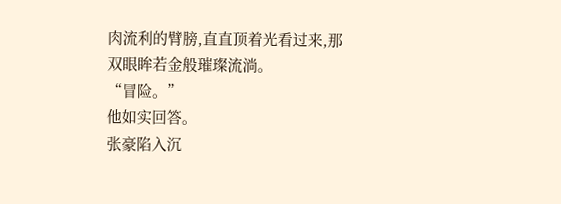肉流利的臂膀,直直顶着光看过来,那双眼眸若金般璀璨流淌。
“冒险。”
他如实回答。
张豪陷入沉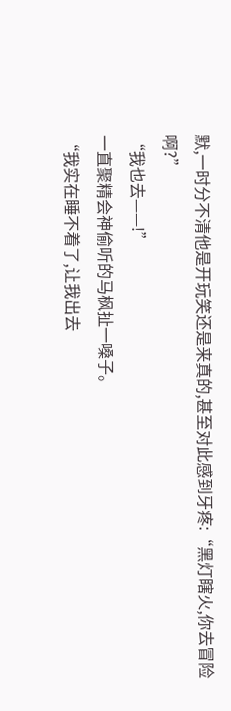默,一时分不清他是开玩笑还是来真的,甚至对此感到牙疼:“黑灯瞎火,你去冒险啊?”
“我也去——!”
一直聚精会神偷听的马枫扯一嗓子。
“我实在睡不着了,让我出去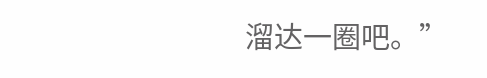溜达一圈吧。”